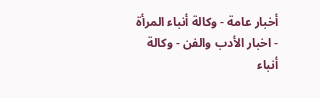أخبار عامة - وكالة أنباء المرأة - اخبار الأدب والفن - وكالة أنباء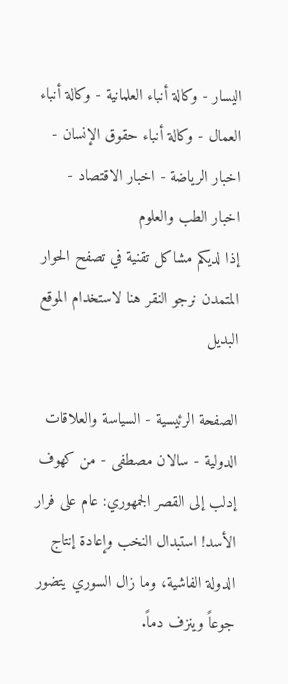اليسار - وكالة أنباء العلمانية - وكالة أنباء العمال - وكالة أنباء حقوق الإنسان - اخبار الرياضة - اخبار الاقتصاد - اخبار الطب والعلوم
إذا لديكم مشاكل تقنية في تصفح الحوار المتمدن نرجو النقر هنا لاستخدام الموقع البديل

الصفحة الرئيسية - السياسة والعلاقات الدولية - سالان مصطفى - من كهوف إدلب إلى القصر الجمهوري: عام على فرار الأسد! استبدال النخب وإعادة إنتاج الدولة الفاشية، وما زال السوري يتضور جوعاً وينزف دماً.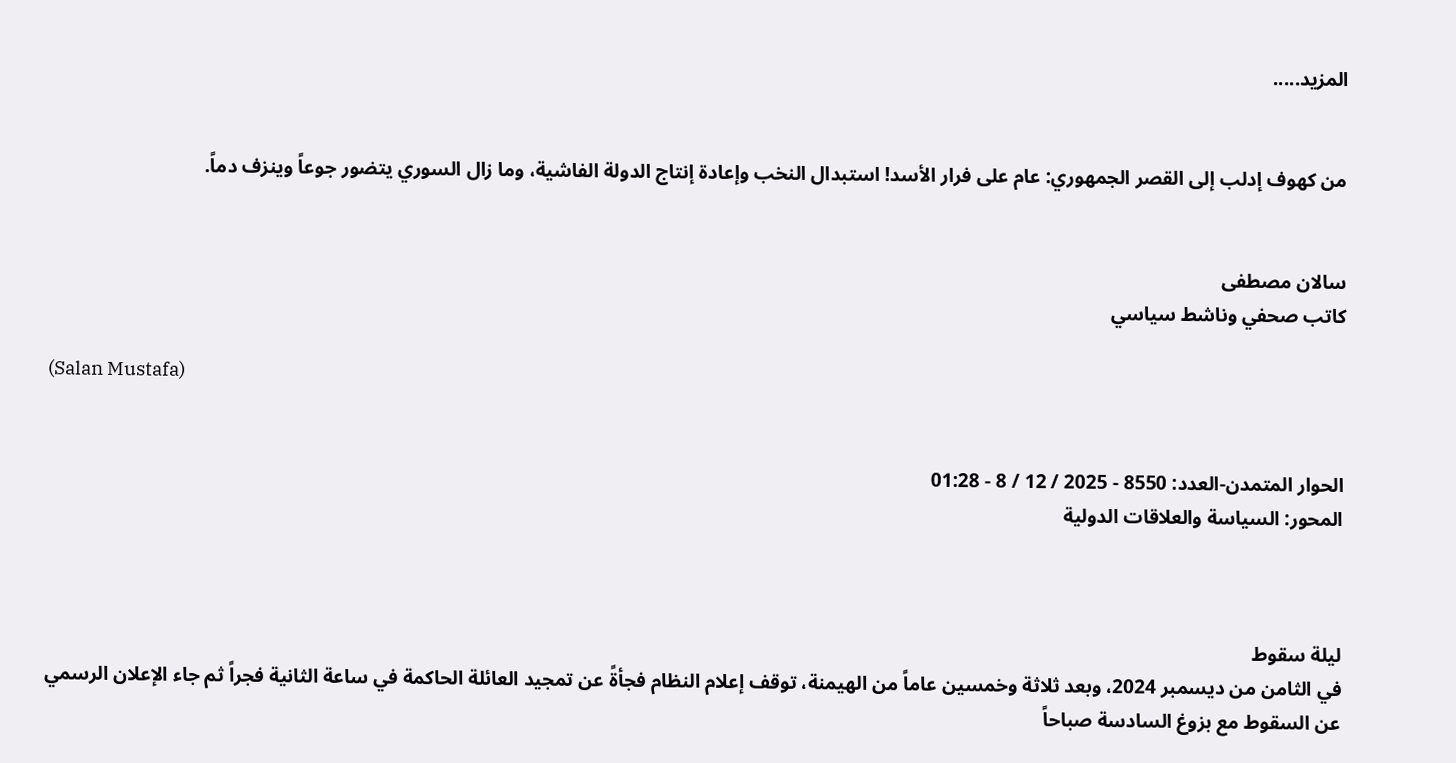المزيد.....


من كهوف إدلب إلى القصر الجمهوري: عام على فرار الأسد! استبدال النخب وإعادة إنتاج الدولة الفاشية، وما زال السوري يتضور جوعاً وينزف دماً.


سالان مصطفى
كاتب صحفي وناشط سياسي

(Salan Mustafa)


الحوار المتمدن-العدد: 8550 - 2025 / 12 / 8 - 01:28
المحور: السياسة والعلاقات الدولية



ليلة سقوط
في الثامن من ديسمبر 2024، وبعد ثلاثة وخمسين عاماً من الهيمنة، توقف إعلام النظام فجأةً عن تمجيد العائلة الحاكمة في ساعة الثانية فجراً ثم جاء الإعلان الرسمي عن السقوط مع بزوغ السادسة صباحاً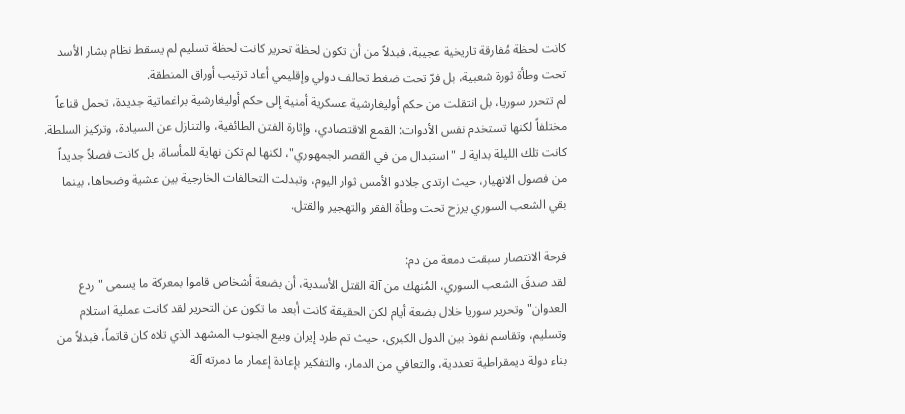كانت لحظة مُفارقة تاريخية عجيبة، فبدلاً من أن تكون لحظة تحرير كانت لحظة تسليم لم يسقط نظام بشار الأسد تحت وطأة ثورة شعبية، بل فرّ تحت ضغط تحالف دولي وإقليمي أعاد ترتيب أوراق المنطقة.
لم تتحرر سوريا، بل انتقلت من حكم أوليغارشية عسكرية أمنية إلى حكم أوليغارشية براغماتية جديدة، تحمل قناعاً مختلفاً لكنها تستخدم نفس الأدوات: القمع الاقتصادي، وإثارة الفتن الطائفية، والتنازل عن السيادة، وتركيز السلطة.
كانت تلك الليلة بداية لـ "استبدال من في القصر الجمهوري"، لكنها لم تكن نهاية للمأساة، بل كانت فصلاً جديداً من فصول الانهيار، حيث ارتدى جلادو الأمس ثوار اليوم، وتبدلت التحالفات الخارجية بين عشية وضحاها، بينما بقي الشعب السوري يرزح تحت وطأة الفقر والتهجير والقتل.

فرحة الانتصار سبقت دمعة من دم:
لقد صدقَ الشعب السوري، المُنهك من آلة القتل الأسدية، أن بضعة أشخاص قاموا بمعركة ما يسمى "ردع العدوان" وتحرير سوريا خلال بضعة أيام لكن الحقيقة كانت أبعد ما تكون عن التحرير لقد كانت عملية استلام وتسليم، وتقاسم نفوذ بين الدول الكبرى، حيث تم طرد إيران وبيع الجنوب المشهد الذي تلاه كان قاتماً، فبدلاً من بناء دولة ديمقراطية تعددية، والتعافي من الدمار، والتفكير بإعادة إعمار ما دمرته آلة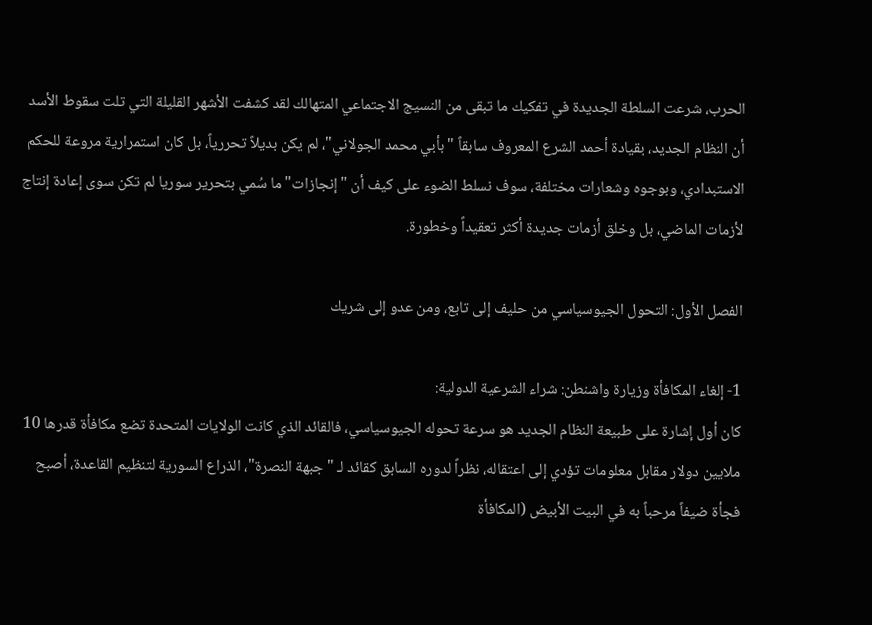الحرب، شرعت السلطة الجديدة في تفكيك ما تبقى من النسيج الاجتماعي المتهالك لقد كشفت الأشهر القليلة التي تلت سقوط الأسد أن النظام الجديد، بقيادة أحمد الشرع المعروف سابقاً "بأبي محمد الجولاني"، لم يكن بديلاً تحررياً، بل كان استمرارية مروعة للحكم الاستبدادي، وبوجوه وشعارات مختلفة، سوف نسلط الضوء على كيف أن "إنجازات" ما سُمي بتحرير سوريا لم تكن سوى إعادة إنتاج لأزمات الماضي، بل وخلق أزمات جديدة أكثر تعقيداً وخطورة.

الفصل الأول: التحول الجيوسياسي من حليف إلى تابع، ومن عدو إلى شريك

1- إلغاء المكافأة وزيارة واشنطن: شراء الشرعية الدولية:
كان أول إشارة على طبيعة النظام الجديد هو سرعة تحوله الجيوسياسي، فالقائد الذي كانت الولايات المتحدة تضع مكافأة قدرها 10 ملايين دولار مقابل معلومات تؤدي إلى اعتقاله، نظراً لدوره السابق كقائد لـ "جبهة النصرة"، الذراع السورية لتنظيم القاعدة، أصبح فجأة ضيفاً مرحباً به في البيت الأبيض (المكافأة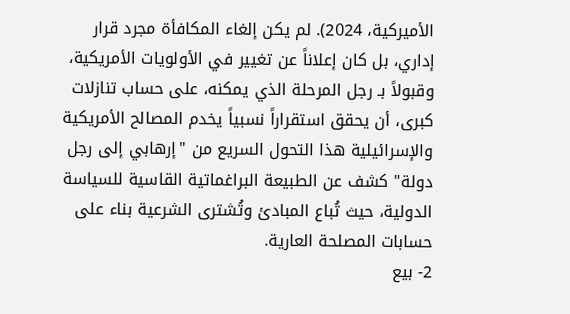الأميركية، 2024). لم يكن إلغاء المكافأة مجرد قرار إداري، بل كان إعلاناً عن تغيير في الأولويات الأمريكية، وقبولاً بـ رجل المرحلة الذي يمكنه، على حساب تنازلات كبرى، أن يحقق استقراراً نسبياً يخدم المصالح الأمريكية والإسرائيلية هذا التحول السريع من "إرهابي إلى رجل دولة" كشف عن الطبيعة البراغماتية القاسية للسياسة الدولية، حيث تُباع المبادئ وتُشترى الشرعية بناء على حسابات المصلحة العارية.
2- بيع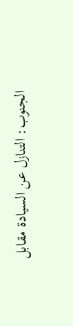الجنوب: التنازل عن السيادة مقابل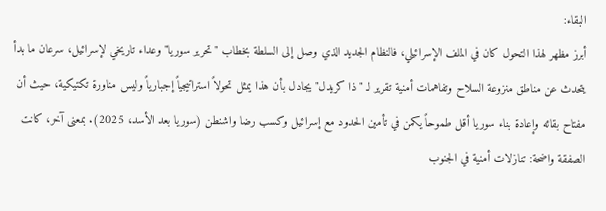البقاء:
أبرز مظهر لهذا التحول كان في الملف الإسرائيلي، فالنظام الجديد الذي وصل إلى السلطة بخطاب "تحرير سوريا" وعداء تاريخي لإسرائيل، سرعان ما بدأ يتحدث عن مناطق منزوعة السلاح وتفاهمات أمنية تقرير لـ "ذا كريدل" يجادل بأن هذا يمثل تحولاً استراتيجياً إجبارياً وليس مناورة تكتيكية، حيث أن مفتاح بقائه وإعادة بناء سوريا أقل طموحاً يكمن في تأمين الحدود مع إسرائيل وكسب رضا واشنطن (سوريا بعد الأسد، 2025). بمعنى آخر، كانت الصفقة واضحة: تنازلات أمنية في الجنوب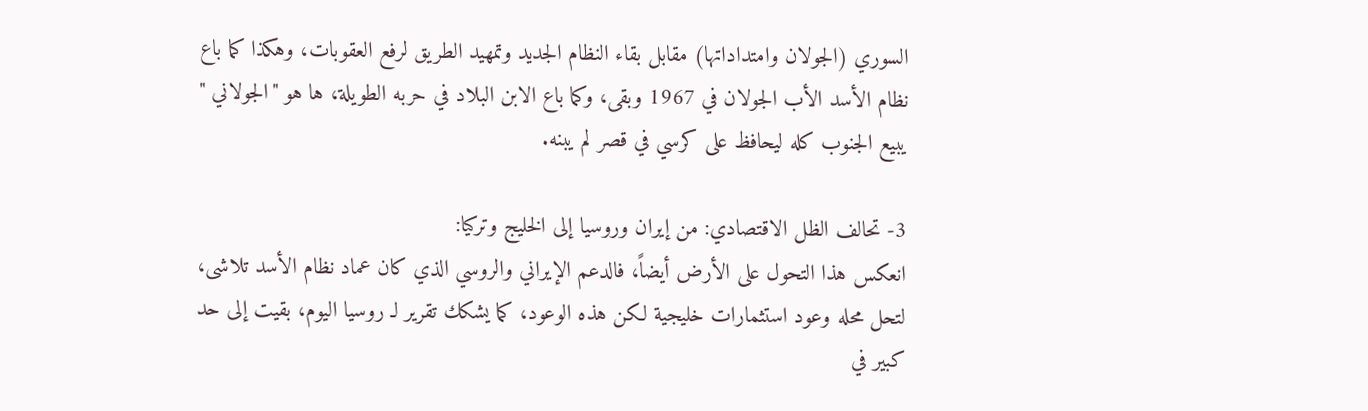السوري (الجولان وامتداداتها) مقابل بقاء النظام الجديد وتمهيد الطريق لرفع العقوبات، وهكذا كما باع نظام الأسد الأب الجولان في 1967 وبقى، وكما باع الابن البلاد في حربه الطويلة، ها هو "الجولاني " يبيع الجنوب كله ليحافظ على كرسي في قصر لم يبنه.

3- تحالف الظل الاقتصادي: من إيران وروسيا إلى الخليج وتركيا:
انعكس هذا التحول على الأرض أيضاً، فالدعم الإيراني والروسي الذي كان عماد نظام الأسد تلاشى، لتحل محله وعود استثمارات خليجية لكن هذه الوعود، كما يشكك تقرير لـ روسيا اليوم، بقيت إلى حد كبير في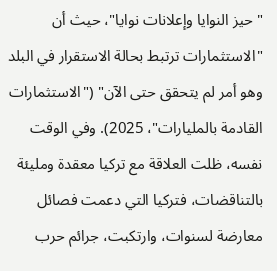"حيز النوايا وإعلانات نوايا"، حيث أن "الاستثمارات ترتبط بحالة الاستقرار في البلد وهو أمر لم يتحقق حتى الآن" ("الاستثمارات القادمة بالمليارات"، 2025). وفي الوقت نفسه، ظلت العلاقة مع تركيا معقدة ومليئة بالتناقضات، فتركيا التي دعمت فصائل معارضة لسنوات، وارتكبت، جرائم حرب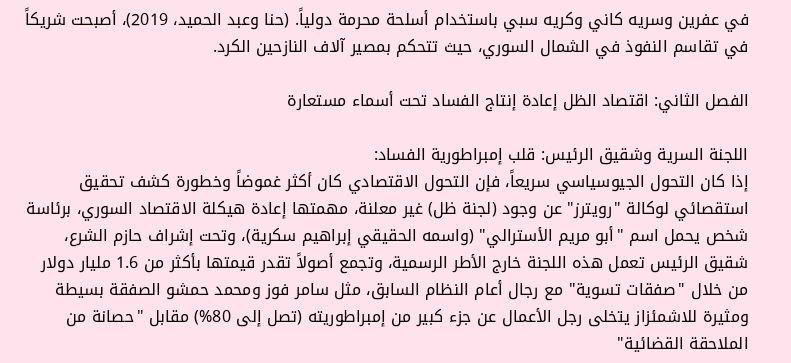في عفرين وسريه كاني وكريه سبي باستخدام أسلحة محرمة دولياً. (حنا وعبد الحميد، 2019)، أصبحت شريكاً في تقاسم النفوذ في الشمال السوري، حيث تتحكم بمصير آلاف النازحين الكرد.

الفصل الثاني: اقتصاد الظل إعادة إنتاج الفساد تحت أسماء مستعارة

اللجنة السرية وشقيق الرئيس: قلب إمبراطورية الفساد:
إذا كان التحول الجيوسياسي سريعاً، فإن التحول الاقتصادي كان أكثر غموضاً وخطورة كشف تحقيق استقصائي لوكالة "رويترز" عن وجود (لجنة ظل) غير معلنة، مهمتها إعادة هيكلة الاقتصاد السوري، برئاسة شخص يحمل اسم "أبو مريم الأسترالي" (واسمه الحقيقي إبراهيم سكرية)، وتحت إشراف حازم الشرع، شقيق الرئيس تعمل هذه اللجنة خارج الأطر الرسمية، وتجمع أصولاً تقدر قيمتها بأكثر من 1.6 مليار دولار من خلال "صفقات تسوية" مع رجال أعام النظام السابق، مثل سامر فوز ومحمد حمشو الصفقة بسيطة ومثيرة للاشمئزاز يتخلى رجل الأعمال عن جزء كبير من إمبراطوريته (تصل إلى 80%) مقابل "حصانة من الملاحقة القضائية"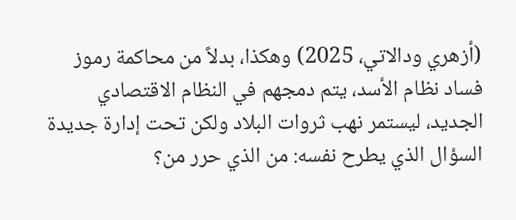(أزهري ودالاتي، 2025) وهكذا، بدلاً من محاكمة رموز فساد نظام الأسد، يتم دمجهم في النظام الاقتصادي الجديد، ليستمر نهب ثروات البلاد ولكن تحت إدارة جديدة السؤال الذي يطرح نفسه: من الذي حرر من؟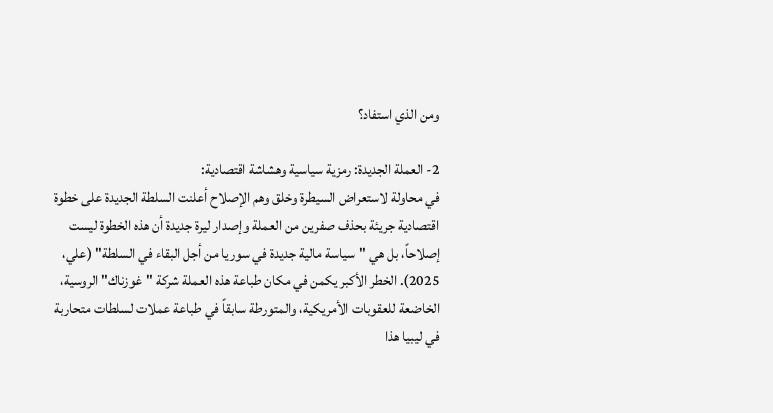ومن الذي استفاد؟

2- العملة الجديدة: رمزية سياسية وهشاشة اقتصادية:
في محاولة لاستعراض السيطرة وخلق وهم الإصلاح أعلنت السلطة الجديدة على خطوة اقتصادية جريئة بحذف صفرين من العملة وإصدار ليرة جديدة أن هذه الخطوة ليست إصلاحاً، بل هي "سياسة مالية جديدة في سوريا من أجل البقاء في السلطة" (علي، 2025). الخطر الأكبر يكمن في مكان طباعة هذه العملة شركة "غوزناك" الروسية، الخاضعة للعقوبات الأمريكية، والمتورطة سابقاً في طباعة عملات لسلطات متحاربة في ليبيا هذا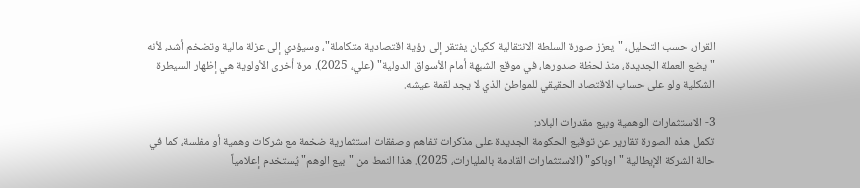القرار، حسب التحليل، "يعزز صورة السلطة الانتقالية ككيان يفتقر إلى رؤية اقتصادية متكاملة"، وسيؤدي إلى عزلة مالية وتضخم أشد، لأنه "يضع العملة الجديدة، منذ لحظة صدورها، في موقع الشبهة أمام الأسواق الدولية" (علي، 2025). مرة أخرى الأولوية هي إظهار السيطرة الشكلية ولو على حساب الاقتصاد الحقيقي للمواطن الذي لا يجد لقمة عيشه.

3- الاستثمارات الوهمية وبيع مقدرات البلاد:
تكمل هذه الصورة تقارير عن توقيع الحكومة الجديدة على مذكرات تفاهم وصفقات استثمارية ضخمة مع شركات وهمية أو مفلسة، كما في حالة الشركة الإيطالية "اوباكو" (الاستثمارات القادمة بالمليارات، 2025). هذا النمط من "بيع الوهم" يُستخدم إعلامياً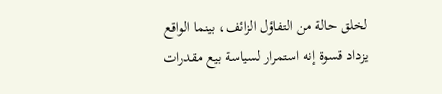لخلق حالة من التفاؤل الزائف، بينما الواقع يزداد قسوة إنه استمرار لسياسة بيع مقدرات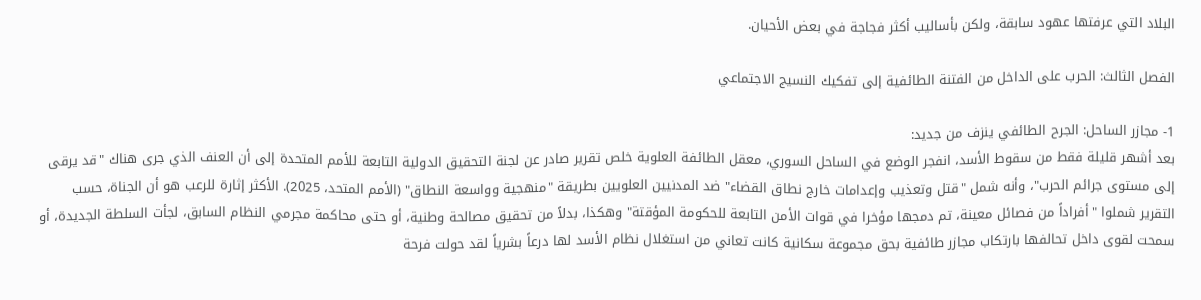البلاد التي عرفتها عهود سابقة، ولكن بأساليب أكثر فجاجة في بعض الأحيان.

الفصل الثالث: الحرب على الداخل من الفتنة الطائفية إلى تفكيك النسيج الاجتماعي

1- مجازر الساحل: الجرح الطائفي ينزف من جديد:
بعد أشهر قليلة فقط من سقوط الأسد، انفجر الوضع في الساحل السوري، معقل الطائفة العلوية خلص تقرير صادر عن لجنة التحقيق الدولية التابعة للأمم المتحدة إلى أن العنف الذي جرى هناك "قد يرقى إلى مستوى جرائم الحرب"، وأنه شمل "قتل وتعذيب وإعدامات خارج نطاق القضاء" ضد المدنيين العلويين بطريقة "منهجية وواسعة النطاق" (الأمم المتحد، 2025). الأكثر إثارة للرعب هو أن الجناة، حسب التقرير شملوا "أفراداً من فصائل معينة، تم دمجها مؤخرا في قوات الأمن التابعة للحكومة المؤقتة" وهكذا، بدلاً من تحقيق مصالحة وطنية، أو حتى محاكمة مجرمي النظام السابق، لجأت السلطة الجديدة، أو سمحت لقوى داخل تحالفها بارتكاب مجازر طائفية بحق مجموعة سكانية كانت تعاني من استغلال نظام الأسد لها درعاً بشرياً لقد حولت فرحة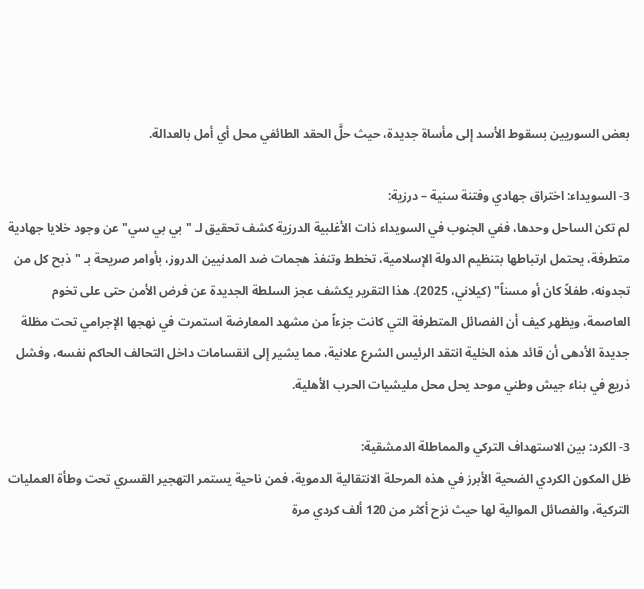بعض السوريين بسقوط الأسد إلى مأساة جديدة، حيث حلَّ الحقد الطائفي محل أي أمل بالعدالة.

3- السويداء: اختراق جهادي وفتنة سنية – درزية:
لم تكن الساحل وحدها، ففي الجنوب في السويداء ذات الأغلبية الدرزية كشف تحقيق لـ "بي بي سي" عن وجود خلايا جهادية متطرفة، يحتمل ارتباطها بتنظيم الدولة الإسلامية، تخطط وتنفذ هجمات ضد المدنيين الدروز، بأوامر صريحة بـ "ذبح كل من تجدونه، طفلاً كان أو مسناً" (كيلاني، 2025). هذا التقرير يكشف عجز السلطة الجديدة عن فرض الأمن حتى على تخوم العاصمة، ويظهر كيف أن الفصائل المتطرفة التي كانت جزءاً من مشهد المعارضة استمرت في نهجها الإجرامي تحت مظلة جديدة الأدهى أن قائد هذه الخلية انتقد الرئيس الشرع علانية، مما يشير إلى انقسامات داخل التحالف الحاكم نفسه، وفشل ذريع في بناء جيش وطني موحد يحل محل مليشيات الحرب الأهلية.

3- الكرد: بين الاستهداف التركي والمماطلة الدمشقية:
ظل المكون الكردي الضحية الأبرز في هذه المرحلة الانتقالية الدموية، فمن ناحية يستمر التهجير القسري تحت وطأة العمليات التركية، والفصائل الموالية لها حيث نزح أكثر من 120 ألف كردي مرة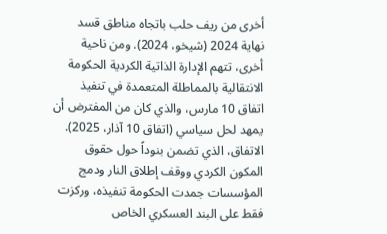أخرى من ريف حلب باتجاه مناطق قسد نهاية 2024 (شيخو، 2024). ومن ناحية أخرى، تتهم الإدارة الذاتية الكردية الحكومة الانتقالية بالمماطلة المتعمدة في تنفيذ اتفاق 10 مارس، والذي كان من المفترض أن يمهد لحل سياسي (اتفاق 10 آذار، 2025). الاتفاق، الذي تضمن بنوداً حول حقوق المكون الكردي ووقف إطلاق النار ودمج المؤسسات جمدت الحكومة تنفيذه، وركزت فقط على البند العسكري الخاص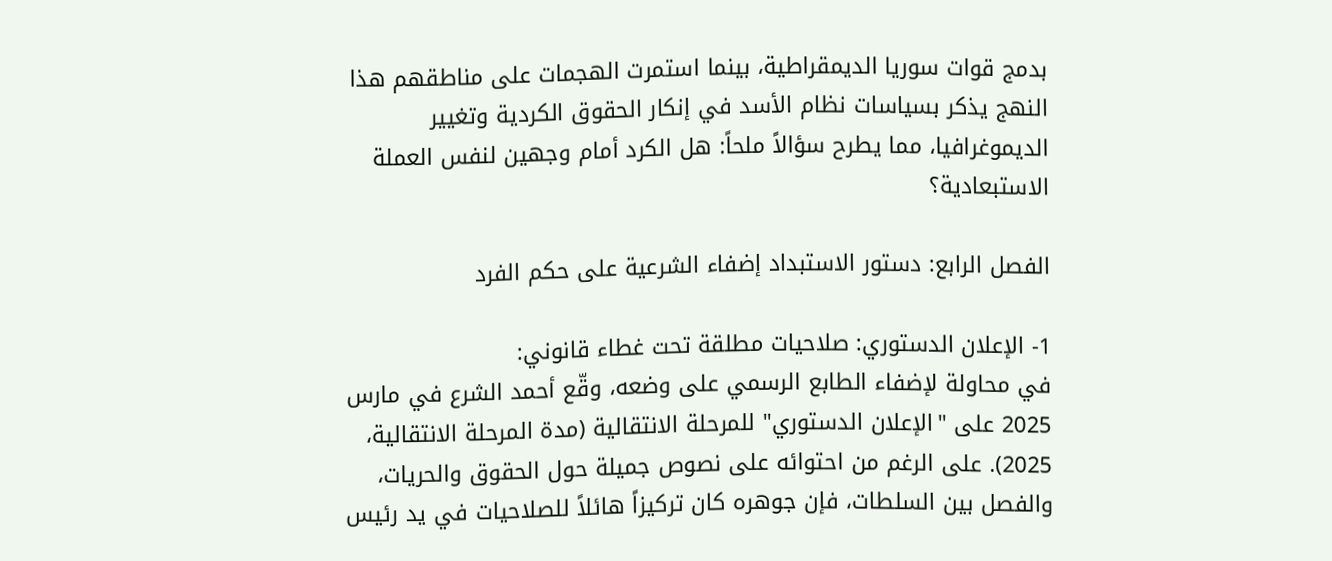بدمج قوات سوريا الديمقراطية، بينما استمرت الهجمات على مناطقهم هذا النهج يذكر بسياسات نظام الأسد في إنكار الحقوق الكردية وتغيير الديموغرافيا، مما يطرح سؤالاً ملحاً: هل الكرد أمام وجهين لنفس العملة الاستبعادية؟

الفصل الرابع: دستور الاستبداد إضفاء الشرعية على حكم الفرد

1- الإعلان الدستوري: صلاحيات مطلقة تحت غطاء قانوني:
في محاولة لإضفاء الطابع الرسمي على وضعه، وقّع أحمد الشرع في مارس 2025 على "الإعلان الدستوري" للمرحلة الانتقالية (مدة المرحلة الانتقالية، 2025). على الرغم من احتوائه على نصوص جميلة حول الحقوق والحريات، والفصل بين السلطات، فإن جوهره كان تركيزاً هائلاً للصلاحيات في يد رئيس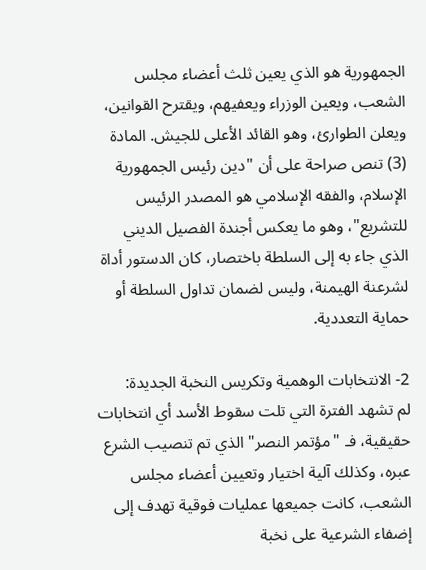الجمهورية هو الذي يعين ثلث أعضاء مجلس الشعب، ويعين الوزراء ويعفيهم، ويقترح القوانين، ويعلن الطوارئ، وهو القائد الأعلى للجيش. المادة (3) تنص صراحة على أن "دين رئيس الجمهورية الإسلام، والفقه الإسلامي هو المصدر الرئيس للتشريع"، وهو ما يعكس أجندة الفصيل الديني الذي جاء به إلى السلطة باختصار، كان الدستور أداة لشرعنة الهيمنة، وليس لضمان تداول السلطة أو حماية التعددية.

2- الانتخابات الوهمية وتكريس النخبة الجديدة:
لم تشهد الفترة التي تلت سقوط الأسد أي انتخابات حقيقية، فـ "مؤتمر النصر" الذي تم تنصيب الشرع عبره، وكذلك آلية اختيار وتعيين أعضاء مجلس الشعب، كانت جميعها عمليات فوقية تهدف إلى إضفاء الشرعية على نخبة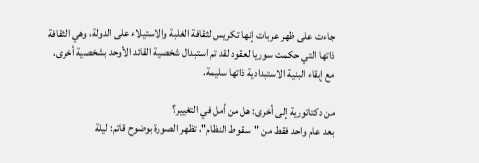جاءت على ظهر عربات إنها تكريس لثقافة الغلبة والاستيلاء على الدولة، وهي الثقافة ذاتها التي حكمت سوريا لعقود لقد تم استبدال شخصية القائد الأوحد بشخصية أخرى، مع إبقاء البنية الاستبدادية ذاتها سليمة.

من دكتاتورية إلى أخرى: هل من أمل في التغيير؟
بعد عام واحد فقط من "سقوط النظام"، تظهر الصورة بوضوح قاتم: ليلة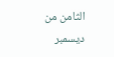الثامن من ديسمبر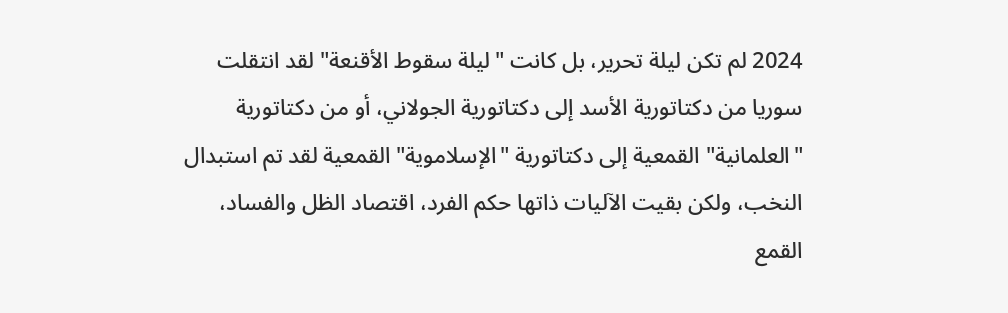2024 لم تكن ليلة تحرير، بل كانت "ليلة سقوط الأقنعة" لقد انتقلت سوريا من دكتاتورية الأسد إلى دكتاتورية الجولاني، أو من دكتاتورية "العلمانية" القمعية إلى دكتاتورية "الإسلاموية" القمعية لقد تم استبدال النخب، ولكن بقيت الآليات ذاتها حكم الفرد، اقتصاد الظل والفساد، القمع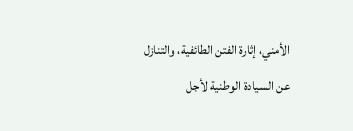الأمني، إثارة الفتن الطائفية، والتنازل عن السيادة الوطنية لأجل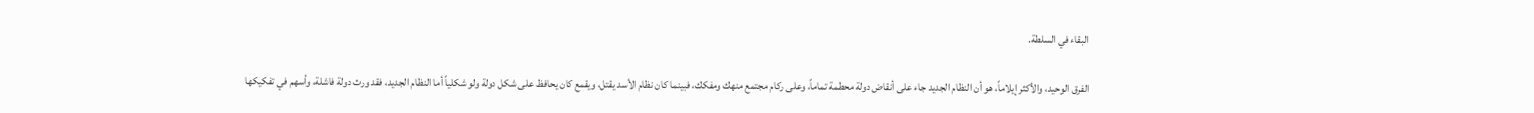البقاء في السلطة.

الفرق الوحيد، والأكثر إيلاماً، هو أن النظام الجديد جاء على أنقاض دولة محطمة تماماً، وعلى ركام مجتمع منهك ومفكك، فبينما كان نظام الأسد يقتل، ويقمع كان يحافظ على شكل دولة ولو شكلياً أما النظام الجديد، فقد ورث دولة فاشلة، وأسهم في تفكيكها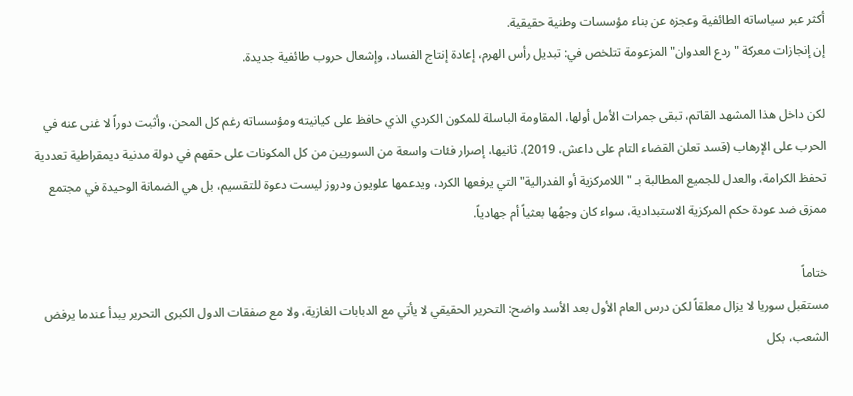أكثر عبر سياساته الطائفية وعجزه عن بناء مؤسسات وطنية حقيقية.
إن إنجازات معركة "ردع العدوان" المزعومة تتلخص في: تبديل رأس الهرم، إعادة إنتاج الفساد، وإشعال حروب طائفية جديدة.

لكن داخل هذا المشهد القاتم، تبقى جمرات الأمل أولها، المقاومة الباسلة للمكون الكردي الذي حافظ على كيانيته ومؤسساته رغم كل المحن، وأثبت دوراً لا غنى عنه في الحرب على الإرهاب (قسد تعلن القضاء التام على داعش، 2019). ثانيها، إصرار فئات واسعة من السوريين من كل المكونات على حقهم في دولة مدنية ديمقراطية تعددية تحفظ الكرامة، والعدل للجميع المطالبة بـ "اللامركزية أو الفدرالية" التي يرفعها الكرد، ويدعمها علويون ودروز ليست دعوة للتقسيم، بل هي الضمانة الوحيدة في مجتمع ممزق ضد عودة حكم المركزية الاستبدادية، سواء كان وجهُها بعثياً أم جهادياً.

ختاماً
مستقبل سوريا لا يزال معلقاً لكن درس العام الأول بعد الأسد واضح: التحرير الحقيقي لا يأتي مع الدبابات الغازية، ولا مع صفقات الدول الكبرى التحرير يبدأ عندما يرفض الشعب، بكل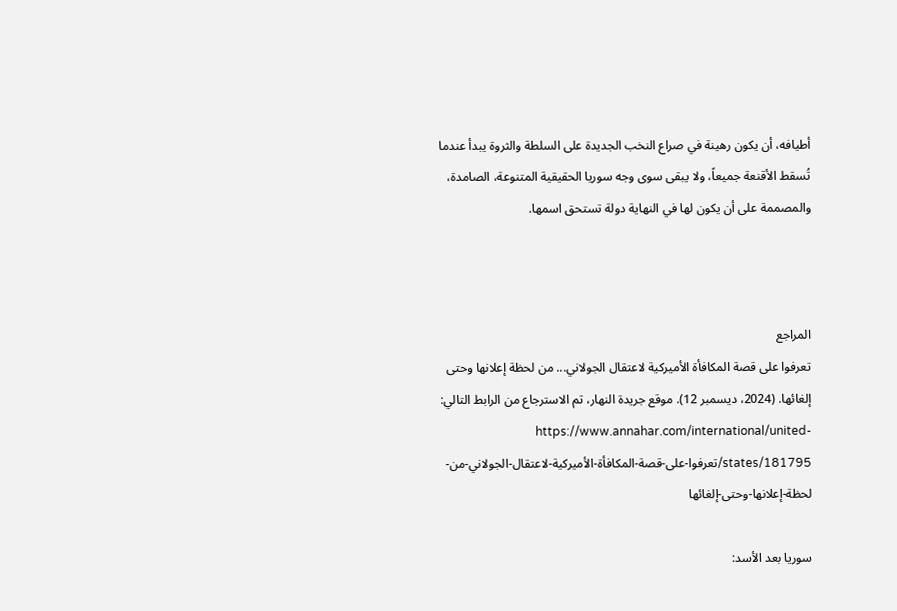أطيافه، أن يكون رهينة في صراع النخب الجديدة على السلطة والثروة يبدأ عندما تُسقط الأقنعة جميعاً، ولا يبقى سوى وجه سوريا الحقيقية المتنوعة، الصامدة، والمصممة على أن يكون لها في النهاية دولة تستحق اسمها.



المراجع
تعرفوا على قصة المكافأة الأميركية لاعتقال الجولاني... من لحظة إعلانها وحتى إلغائها. (2024، ديسمبر 12). موقع جريدة النهار، تم الاسترجاع من الرابط التالي:
https://www.annahar.com/international/united-states/181795/تعرفوا-على-قصة-المكافأة-الأميركية-لاعتقال-الجولاني-من-لحظة-إعلانها-وحتى-إلغائها

سوريا بعد الأسد: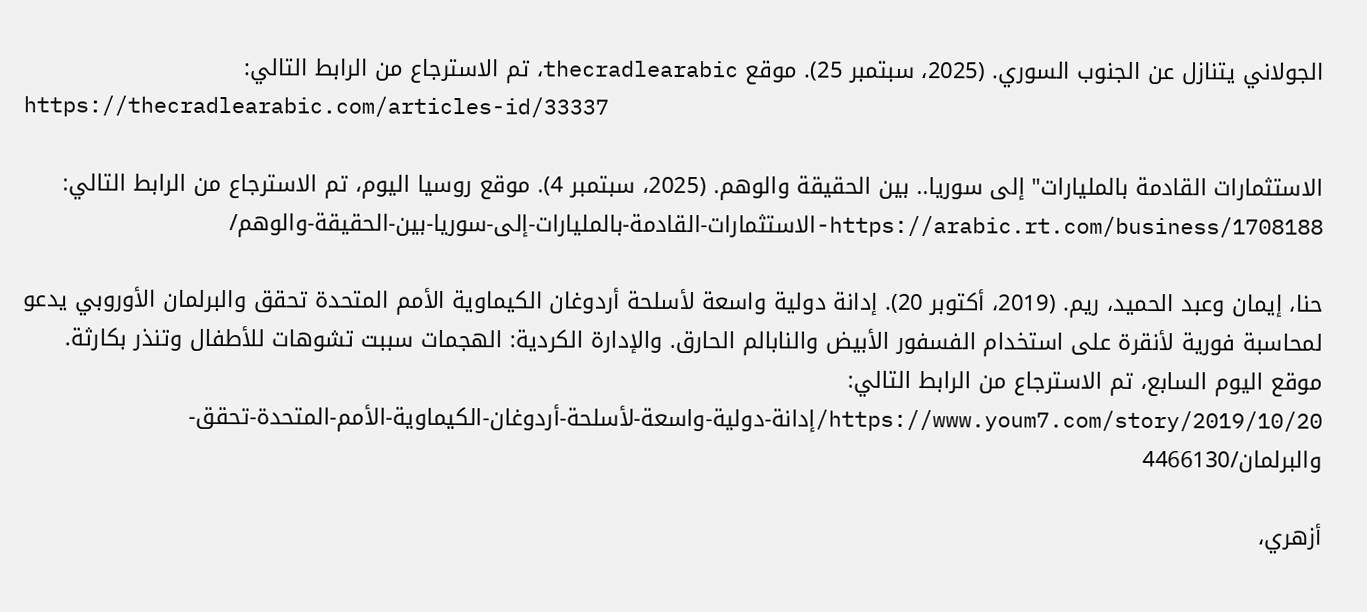الجولاني يتنازل عن الجنوب السوري. (2025، سبتمبر 25). موقع thecradlearabic، تم الاسترجاع من الرابط التالي:
https://thecradlearabic.com/articles-id/33337

الاستثمارات القادمة بالمليارات" إلى سوريا.. بين الحقيقة والوهم. (2025، سبتمبر 4). موقع روسيا اليوم، تم الاسترجاع من الرابط التالي:
https://arabic.rt.com/business/1708188-الاستثمارات-القادمة-بالمليارات-إلى-سوريا-بين-الحقيقة-والوهم/

حنا، إيمان وعبد الحميد، ريم. (2019، أكتوبر 20). إدانة دولية واسعة لأسلحة أردوغان الكيماوية الأمم المتحدة تحقق والبرلمان الأوروبي يدعو لمحاسبة فورية لأنقرة على استخدام الفسفور الأبيض والنابالم الحارق. والإدارة الكردية: الهجمات سببت تشوهات للأطفال وتنذر بكارثة. موقع اليوم السابع، تم الاسترجاع من الرابط التالي:
https://www.youm7.com/story/2019/10/20/إدانة-دولية-واسعة-لأسلحة-أردوغان-الكيماوية-الأمم-المتحدة-تحقق-والبرلمان/4466130

أزهري،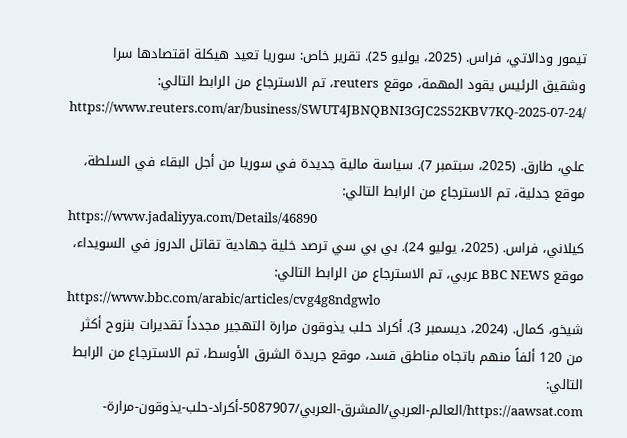تيمور ودالاتي، فراس. (2025، يوليو 25). تقرير خاص: سوريا تعيد هيكلة اقتصادها سرا وشقيق الرئيس يقود المهمة، موقع reuters، تم الاسترجاع من الرابط التالي:
https://www.reuters.com/ar/business/SWUT4JBNQBNI3GJC2S52KBV7KQ-2025-07-24/

علي، طارق. (2025، سبتمبر 7). سياسة مالية جديدة في سوريا من أجل البقاء في السلطة، موقع جدلية، تم الاسترجاع من الرابط التالي:
https://www.jadaliyya.com/Details/46890
كيلاني، فراس. (2025، يوليو 24). بي بي سي ترصد خلية جهادية تقاتل الدروز في السويداء، موقع BBC NEWS عربي، تم الاسترجاع من الرابط التالي:
https://www.bbc.com/arabic/articles/cvg4g8ndgwlo
شيخو، كمال. (2024، ديسمبر 3). أكراد حلب يذوقون مرارة التهجير مجدداً تقديرات بنزوح أكثر من 120 ألفاً منهم باتجاه مناطق قسد، موقع جريدة الشرق الأوسط، تم الاسترجاع من الرابط التالي:
https://aawsat.com/العالم-العربي/المشرق-العربي/5087907-أكراد-حلب-يذوقون-مرارة-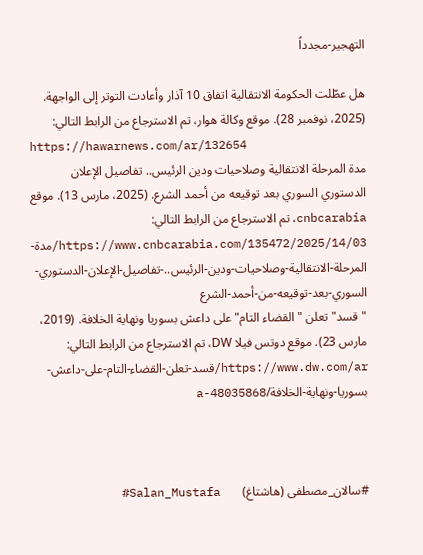التهجير-مجدداً

هل عطّلت الحكومة الانتقالية اتفاق 10 آذار وأعادت التوتر إلى الواجهة. (2025، نوفمبر 28). موقع وكالة هوار، تم الاسترجاع من الرابط التالي:
https://hawarnews.com/ar/132654
مدة المرحلة الانتقالية وصلاحيات ودين الرئيس.. تفاصيل الإعلان الدستوري السوري بعد توقيعه من أحمد الشرع. (2025، مارس 13). موقع cnbcarabia، تم الاسترجاع من الرابط التالي:
https://www.cnbcarabia.com/135472/2025/14/03/مدة-المرحلة-الانتقالية-وصلاحيات-ودين-الرئيس..-تفاصيل-الإعلان-الدستوري-السوري-بعد-توقيعه-من-أحمد-الشرع
"قسد" تعلن "القضاء التام" على داعش بسوريا ونهاية الخلافة. (2019، مارس 23). موقع دوتس فيلا DW، تم الاسترجاع من الرابط التالي:
https://www.dw.com/ar/قسد-تعلن-القضاء-التام-على-داعش-بسوريا-ونهاية-الخلافة/a-48035868



#سالان_مصطفى (هاشتاغ)       Salan_Mustafa#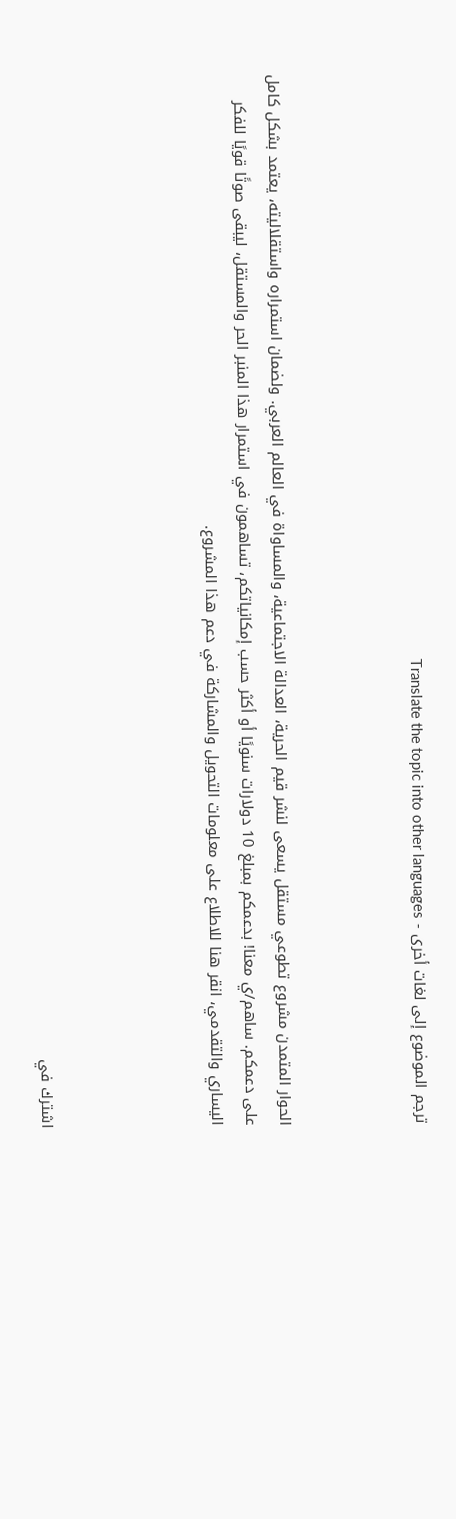ترجم الموضوع إلى لغات أخرى - Translate the topic into other languages



الحوار المتمدن مشروع تطوعي مستقل يسعى لنشر قيم الحرية، العدالة الاجتماعية، والمساواة في العالم العربي. ولضمان استمراره واستقلاليته، يعتمد بشكل كامل على دعمكم. ساهم/ي معنا! بدعمكم بمبلغ 10 دولارات سنويًا أو أكثر حسب إمكانياتكم، تساهمون في استمرار هذا المنبر الحر والمستقل، ليبقى صوتًا قويًا للفكر اليساري والتقدمي، انقر هنا للاطلاع على معلومات التحويل والمشاركة في دعم هذا المشروع.




اشترك في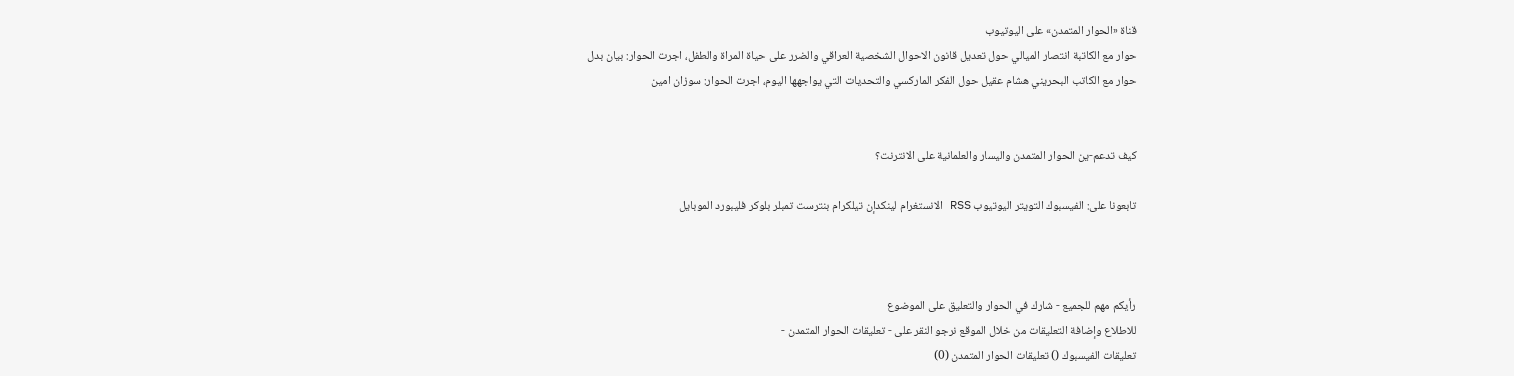قناة «الحوار المتمدن» على اليوتيوب
حوار مع الكاتبة انتصار الميالي حول تعديل قانون الاحوال الشخصية العراقي والضرر على حياة المراة والطفل، اجرت الحوار: بيان بدل
حوار مع الكاتب البحريني هشام عقيل حول الفكر الماركسي والتحديات التي يواجهها اليوم، اجرت الحوار: سوزان امين


كيف تدعم-ين الحوار المتمدن واليسار والعلمانية على الانترنت؟

تابعونا على: الفيسبوك التويتر اليوتيوب RSS الانستغرام لينكدإن تيلكرام بنترست تمبلر بلوكر فليبورد الموبايل



رأيكم مهم للجميع - شارك في الحوار والتعليق على الموضوع
للاطلاع وإضافة التعليقات من خلال الموقع نرجو النقر على - تعليقات الحوار المتمدن -
تعليقات الفيسبوك () تعليقات الحوار المتمدن (0)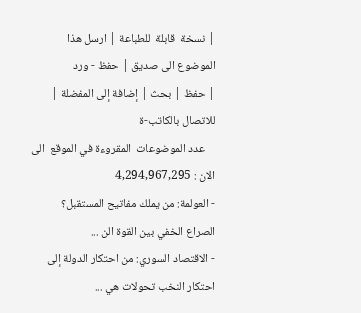| نسخة  قابلة  للطباعة | ارسل هذا الموضوع الى صديق | حفظ - ورد
| حفظ | بحث | إضافة إلى المفضلة | للاتصال بالكاتب-ة
    عدد الموضوعات  المقروءة في الموقع  الى الان : 4,294,967,295
- العولمة: من يملك مفاتيح المستقبل؟ الصراع الخفي بين القوة الن ...
- الاقتصاد السوري: من احتكار الدولة إلى احتكار النخب تحولات هي ...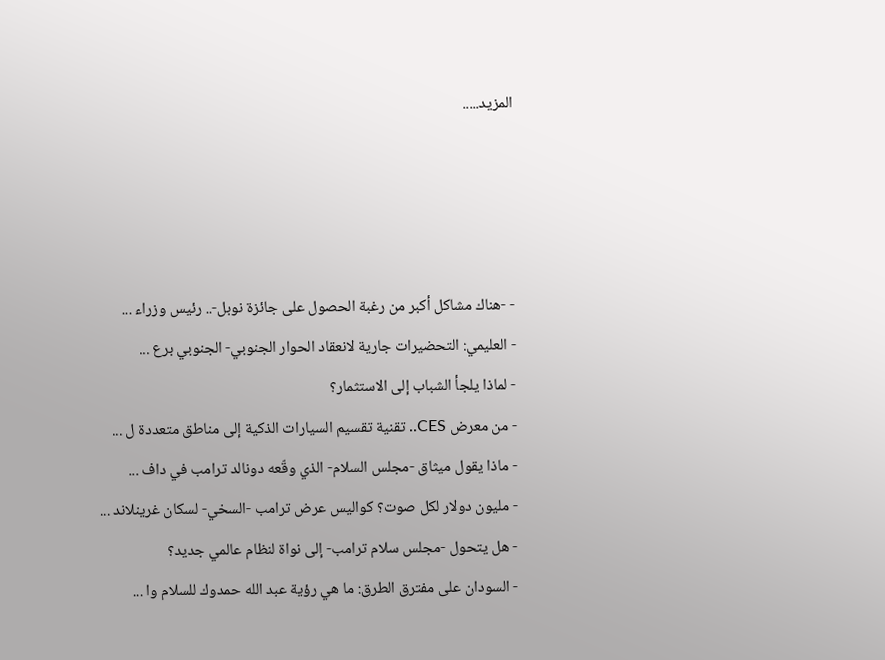المزيد.....




- -هناك مشاكل أكبر من رغبة الحصول على جائزة نوبل-.. رئيس وزراء ...
- العليمي: التحضيرات جارية لانعقاد الحوار الجنوبي- الجنوبي برع ...
- لماذا يلجأ الشباب إلى الاستثمار؟
- من معرض CES.. تقنية تقسيم السيارات الذكية إلى مناطق متعددة ل ...
- ماذا يقول ميثاق -مجلس السلام- الذي وقّعه دونالد ترامب في داف ...
- مليون دولار لكل صوت؟ كواليس عرض ترامب -السخي- لسكان غرينلاند ...
- هل يتحول -مجلس سلام ترامب- إلى نواة لنظام عالمي جديد؟
- السودان على مفترق الطرق: ما هي رؤية عبد الله حمدوك للسلام وا ...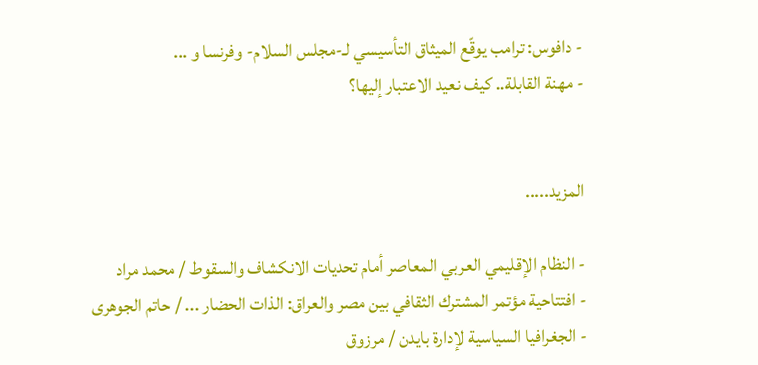- دافوس: ترامب يوقّع الميثاق التأسيسي لـ-مجلس السلام- وفرنسا و ...
- مهنة القابلة.. كيف نعيد الاعتبار إليها؟


المزيد.....

- النظام الإقليمي العربي المعاصر أمام تحديات الانكشاف والسقوط / محمد مراد
- افتتاحية مؤتمر المشترك الثقافي بين مصر والعراق: الذات الحضار ... / حاتم الجوهرى
- الجغرافيا السياسية لإدارة بايدن / مرزوق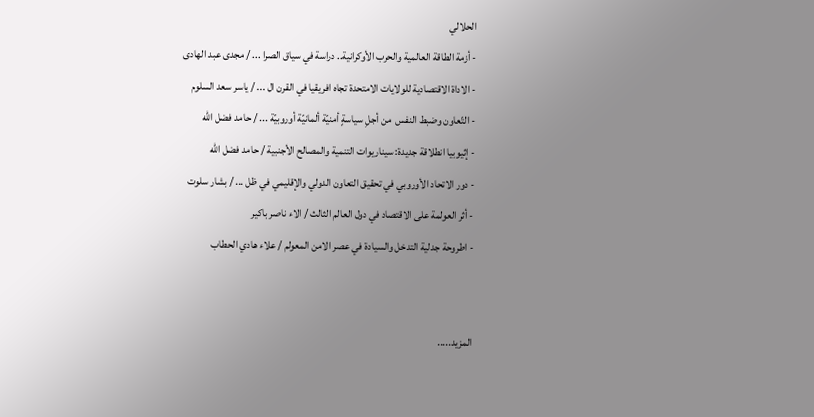الحلالي
- أزمة الطاقة العالمية والحرب الأوكرانية.. دراسة في سياق الصرا ... / مجدى عبد الهادى
- الاداة الاقتصادية للولايات الامتحدة تجاه افريقيا في القرن ال ... / ياسر سعد السلوم
- التّعاون وضبط النفس  من أجلِ سياسةٍ أمنيّة ألمانيّة أوروبيّة ... / حامد فضل الله
- إثيوبيا انطلاقة جديدة: سيناريوات التنمية والمصالح الأجنبية / حامد فضل الله
- دور الاتحاد الأوروبي في تحقيق التعاون الدولي والإقليمي في ظل ... / بشار سلوت
- أثر العولمة على الاقتصاد في دول العالم الثالث / الاء ناصر باكير
- اطروحة جدلية التدخل والسيادة في عصر الامن المعولم / علاء هادي الحطاب


المزيد.....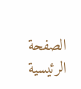الصفحة الرئيسية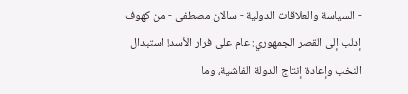- السياسة والعلاقات الدولية - سالان مصطفى - من كهوف إدلب إلى القصر الجمهوري: عام على فرار الأسد! استبدال النخب وإعادة إنتاج الدولة الفاشية، وما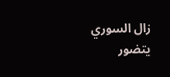زال السوري يتضور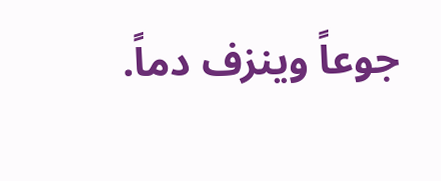جوعاً وينزف دماً.